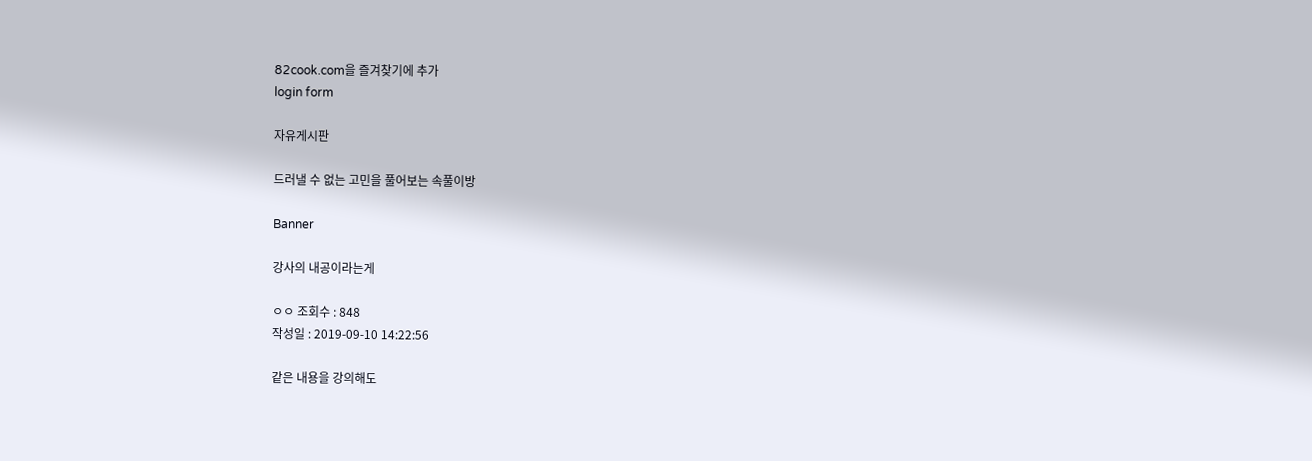82cook.com을 즐겨찾기에 추가
login form

자유게시판

드러낼 수 없는 고민을 풀어보는 속풀이방

Banner

강사의 내공이라는게

ㅇㅇ 조회수 : 848
작성일 : 2019-09-10 14:22:56

같은 내용을 강의해도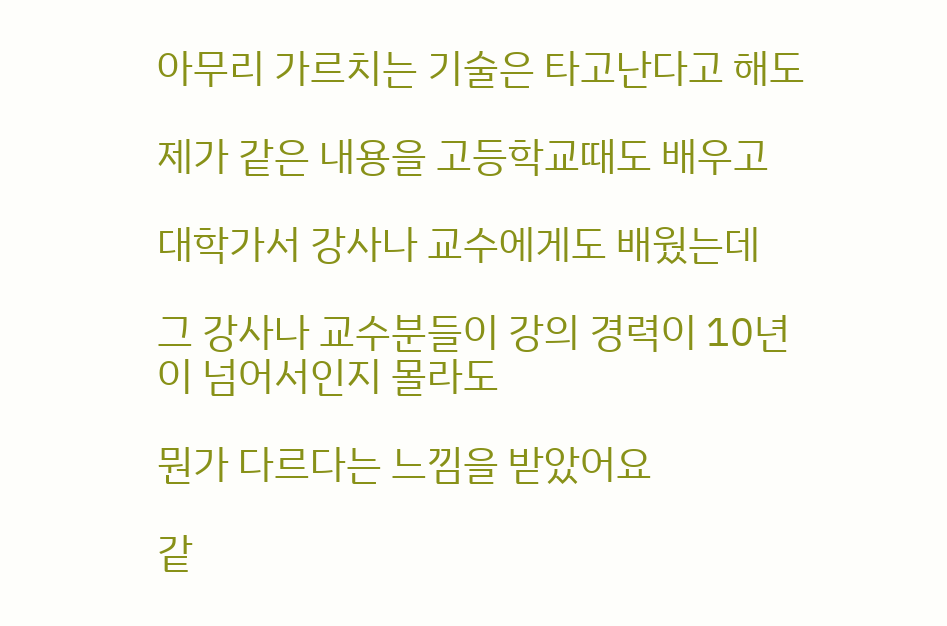아무리 가르치는 기술은 타고난다고 해도

제가 같은 내용을 고등학교때도 배우고

대학가서 강사나 교수에게도 배웠는데

그 강사나 교수분들이 강의 경력이 10년이 넘어서인지 몰라도

뭔가 다르다는 느낌을 받았어요

같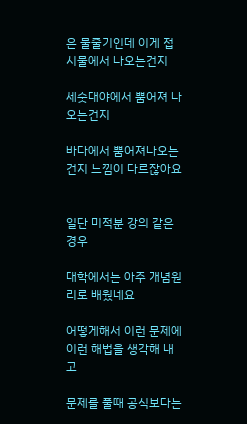은 물줄기인데 이게 접시물에서 나오는건지

세숫대야에서 뿜어져 나오는건지

바다에서 뿜어져나오는건지 느낌이 다르잖아요


일단 미적분 강의 같은 경우

대학에서는 아주 개념원리로 배웠네요

어떻게해서 이런 문제에 이런 해법을 생각해 내고

문제를 풀때 공식보다는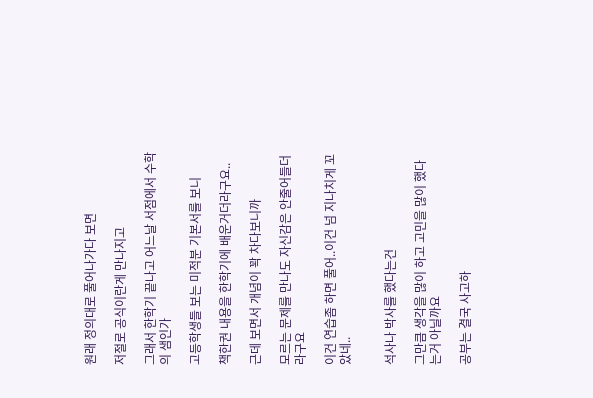원래 정의대로 풀어나가다 보면

저절로 공식이란게 만나지고

그래서 한학기 끝나고 어느날 서점에서 수학의 샘인가

고등학생들 보는 미적분 기본서를 보니

책한권 내용을 한학기에 배운거더라구요..

근데 보면서 개념이 꽉 차다보니까

모르는 문제를 만나도 자신감은 안줄어들더라구요

이건 연습좀 하면 풀어..이건 넘 지나치게 꼬았네..


석사나 박사를 했다는건

그만큼 생각을 많이 하고 고민을 많이 했다는거 아닐까요

공부는 결국 사고하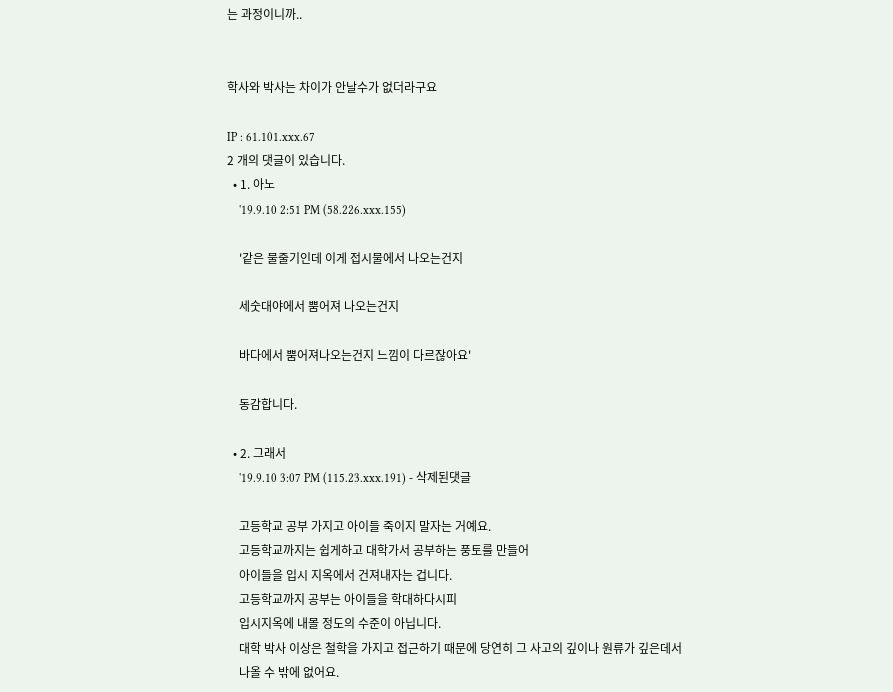는 과정이니까..


학사와 박사는 차이가 안날수가 없더라구요

IP : 61.101.xxx.67
2 개의 댓글이 있습니다.
  • 1. 아노
    '19.9.10 2:51 PM (58.226.xxx.155)

    '같은 물줄기인데 이게 접시물에서 나오는건지

    세숫대야에서 뿜어져 나오는건지

    바다에서 뿜어져나오는건지 느낌이 다르잖아요'

    동감합니다.

  • 2. 그래서
    '19.9.10 3:07 PM (115.23.xxx.191) - 삭제된댓글

    고등학교 공부 가지고 아이들 죽이지 말자는 거예요.
    고등학교까지는 쉽게하고 대학가서 공부하는 풍토를 만들어
    아이들을 입시 지옥에서 건져내자는 겁니다.
    고등학교까지 공부는 아이들을 학대하다시피
    입시지옥에 내몰 정도의 수준이 아닙니다.
    대학 박사 이상은 철학을 가지고 접근하기 때문에 당연히 그 사고의 깊이나 원류가 깊은데서
    나올 수 밖에 없어요.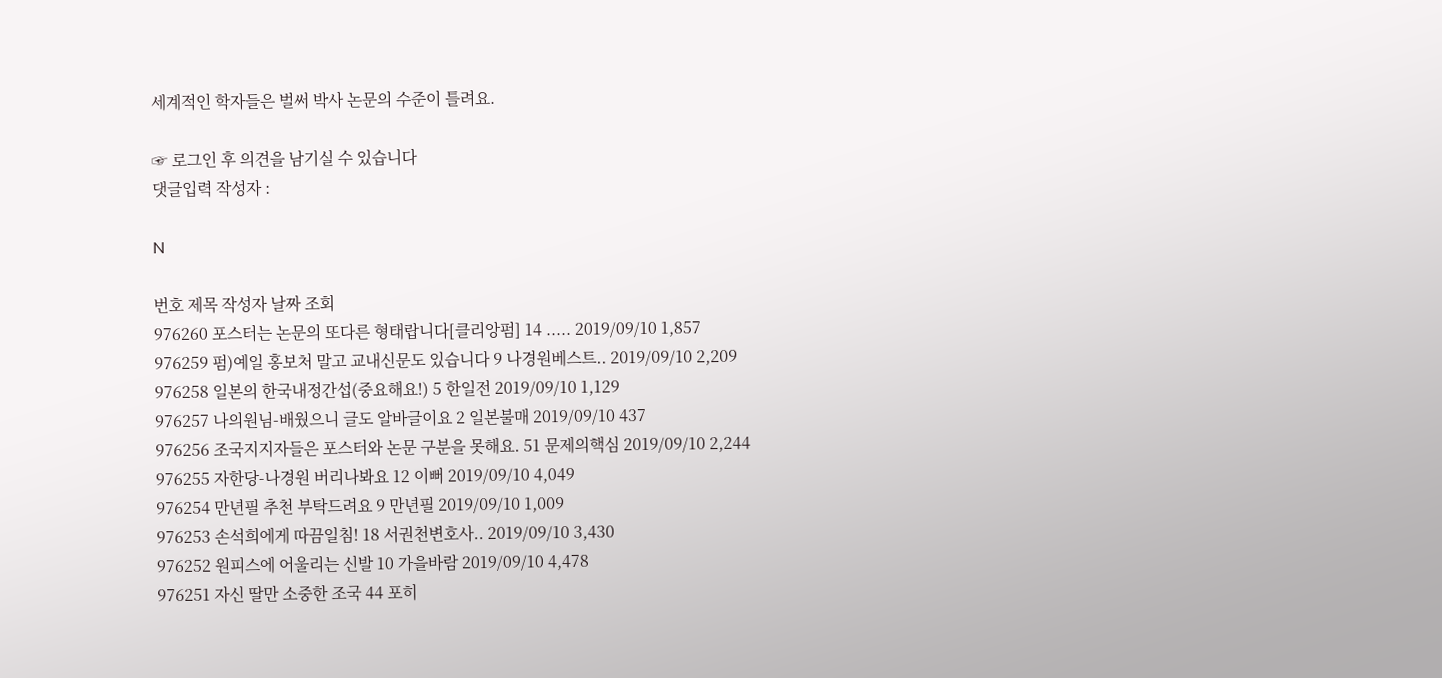세계적인 학자들은 벌써 박사 논문의 수준이 틀려요.

☞ 로그인 후 의견을 남기실 수 있습니다
댓글입력 작성자 :

N

번호 제목 작성자 날짜 조회
976260 포스터는 논문의 또다른 형태랍니다[클리앙펌] 14 ..... 2019/09/10 1,857
976259 펌)예일 홍보처 말고 교내신문도 있습니다 9 나경원베스트.. 2019/09/10 2,209
976258 일본의 한국내정간섭(중요해요!) 5 한일전 2019/09/10 1,129
976257 나의원님-배웠으니 글도 알바글이요 2 일본불매 2019/09/10 437
976256 조국지지자들은 포스터와 논문 구분을 못해요. 51 문제의핵심 2019/09/10 2,244
976255 자한당-나경원 버리나봐요 12 이뻐 2019/09/10 4,049
976254 만년필 추천 부탁드려요 9 만년필 2019/09/10 1,009
976253 손석희에게 따끔일침! 18 서권천변호사.. 2019/09/10 3,430
976252 원피스에 어울리는 신발 10 가을바람 2019/09/10 4,478
976251 자신 딸만 소중한 조국 44 포히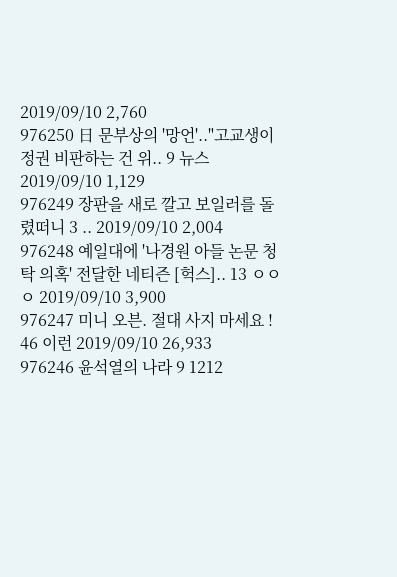2019/09/10 2,760
976250 日 문부상의 '망언'.."고교생이 정권 비판하는 건 위.. 9 뉴스 2019/09/10 1,129
976249 장판을 새로 깔고 보일러를 돌렸떠니 3 .. 2019/09/10 2,004
976248 예일대에 '나경원 아들 논문 청탁 의혹' 전달한 네티즌 [헉스].. 13 ㅇㅇㅇ 2019/09/10 3,900
976247 미니 오븐. 절대 사지 마세요 ! 46 이런 2019/09/10 26,933
976246 윤석열의 나라 9 1212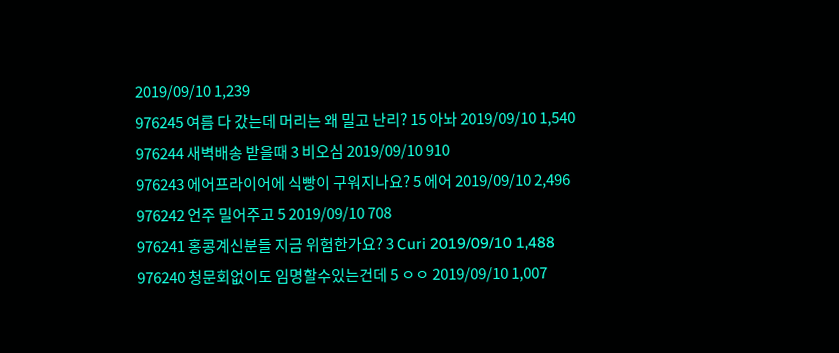2019/09/10 1,239
976245 여름 다 갔는데 머리는 왜 밀고 난리? 15 아놔 2019/09/10 1,540
976244 새벽배송 받을때 3 비오심 2019/09/10 910
976243 에어프라이어에 식빵이 구워지나요? 5 에어 2019/09/10 2,496
976242 언주 밀어주고 5 2019/09/10 708
976241 홍콩계신분들 지금 위험한가요? 3 Curi 2019/09/10 1,488
976240 청문회없이도 임명할수있는건데 5 ㅇㅇ 2019/09/10 1,007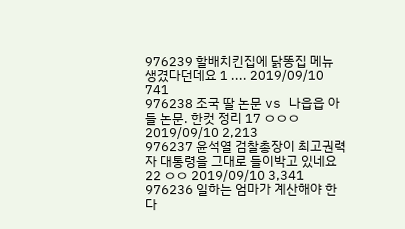976239 할배치킨집에 닭똥집 메뉴 생겼다던데요 1 .... 2019/09/10 741
976238 조국 딸 논문 vs 나읍읍 아들 논문. 한컷 정리 17 ㅇㅇㅇ 2019/09/10 2,213
976237 윤석열 검찰총장이 최고권력자 대통령을 그대로 들이박고 있네요 22 ㅇㅇ 2019/09/10 3,341
976236 일하는 엄마가 계산해야 한다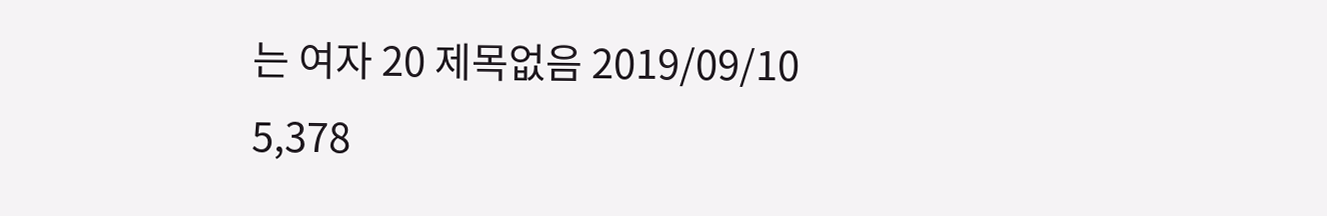는 여자 20 제목없음 2019/09/10 5,378